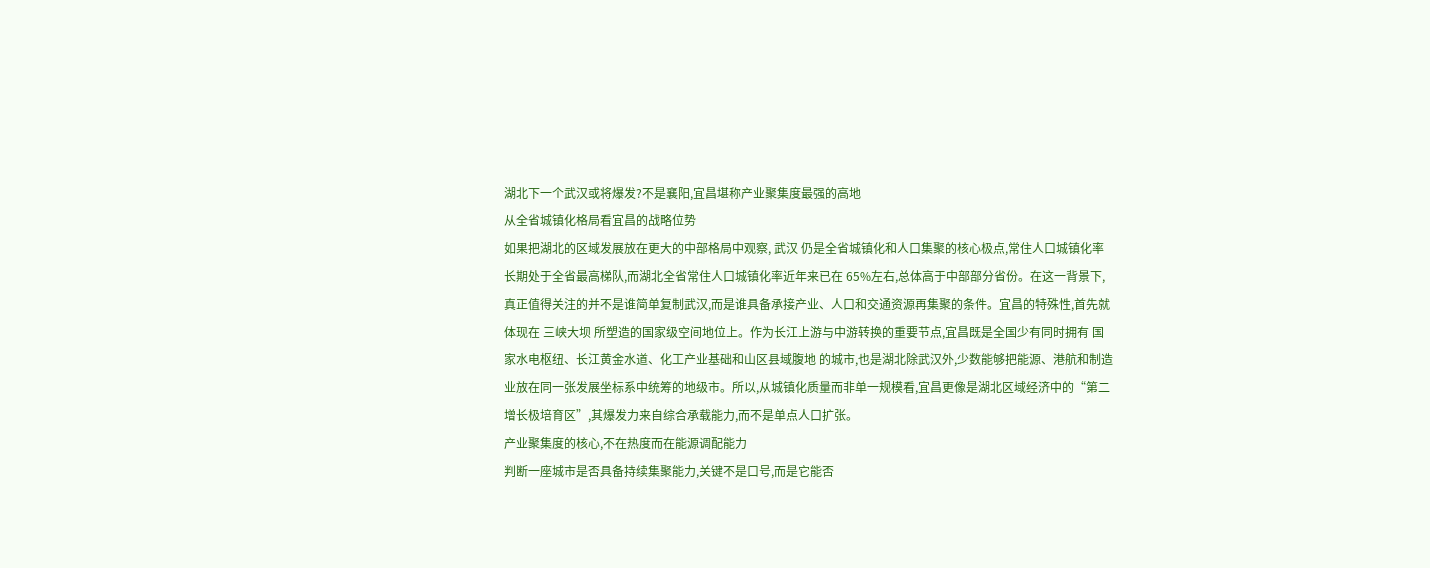湖北下一个武汉或将爆发?不是襄阳,宜昌堪称产业聚集度最强的高地
从全省城镇化格局看宜昌的战略位势
如果把湖北的区域发展放在更大的中部格局中观察, 武汉 仍是全省城镇化和人口集聚的核心极点,常住人口城镇化率长期处于全省最高梯队,而湖北全省常住人口城镇化率近年来已在 65%左右,总体高于中部部分省份。在这一背景下,真正值得关注的并不是谁简单复制武汉,而是谁具备承接产业、人口和交通资源再集聚的条件。宜昌的特殊性,首先就体现在 三峡大坝 所塑造的国家级空间地位上。作为长江上游与中游转换的重要节点,宜昌既是全国少有同时拥有 国家水电枢纽、长江黄金水道、化工产业基础和山区县域腹地 的城市,也是湖北除武汉外,少数能够把能源、港航和制造业放在同一张发展坐标系中统筹的地级市。所以,从城镇化质量而非单一规模看,宜昌更像是湖北区域经济中的“第二增长极培育区”,其爆发力来自综合承载能力,而不是单点人口扩张。
产业聚集度的核心,不在热度而在能源调配能力
判断一座城市是否具备持续集聚能力,关键不是口号,而是它能否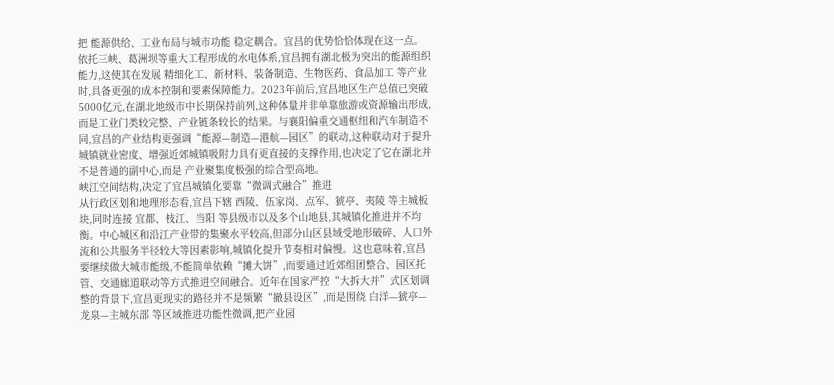把 能源供给、工业布局与城市功能 稳定耦合。宜昌的优势恰恰体现在这一点。依托三峡、葛洲坝等重大工程形成的水电体系,宜昌拥有湖北极为突出的能源组织能力,这使其在发展 精细化工、新材料、装备制造、生物医药、食品加工 等产业时,具备更强的成本控制和要素保障能力。2023年前后,宜昌地区生产总值已突破 5000亿元,在湖北地级市中长期保持前列,这种体量并非单靠旅游或资源输出形成,而是工业门类较完整、产业链条较长的结果。与襄阳偏重交通枢纽和汽车制造不同,宜昌的产业结构更强调“能源—制造—港航—园区”的联动,这种联动对于提升城镇就业密度、增强近郊城镇吸附力具有更直接的支撑作用,也决定了它在湖北并不是普通的副中心,而是 产业聚集度极强的综合型高地。
峡江空间结构,决定了宜昌城镇化要靠“微调式融合”推进
从行政区划和地理形态看,宜昌下辖 西陵、伍家岗、点军、猇亭、夷陵 等主城板块,同时连接 宜都、枝江、当阳 等县级市以及多个山地县,其城镇化推进并不均衡。中心城区和沿江产业带的集聚水平较高,但部分山区县域受地形破碎、人口外流和公共服务半径较大等因素影响,城镇化提升节奏相对偏慢。这也意味着,宜昌要继续做大城市能级,不能简单依赖“摊大饼”,而要通过近郊组团整合、园区托管、交通廊道联动等方式推进空间融合。近年在国家严控“大拆大并”式区划调整的背景下,宜昌更现实的路径并不是频繁“撤县设区”,而是围绕 白洋—猇亭—龙泉—主城东部 等区域推进功能性微调,把产业园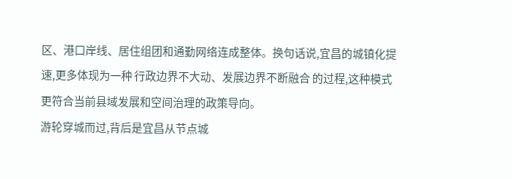区、港口岸线、居住组团和通勤网络连成整体。换句话说,宜昌的城镇化提速,更多体现为一种 行政边界不大动、发展边界不断融合 的过程,这种模式更符合当前县域发展和空间治理的政策导向。
游轮穿城而过,背后是宜昌从节点城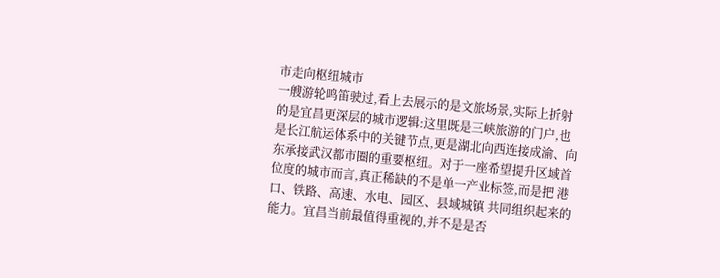市走向枢纽城市
一艘游轮鸣笛驶过,看上去展示的是文旅场景,实际上折射的是宜昌更深层的城市逻辑:这里既是三峡旅游的门户,也是长江航运体系中的关键节点,更是湖北向西连接成渝、向东承接武汉都市圈的重要枢纽。对于一座希望提升区域首位度的城市而言,真正稀缺的不是单一产业标签,而是把 港口、铁路、高速、水电、园区、县域城镇 共同组织起来的能力。宜昌当前最值得重视的,并不是是否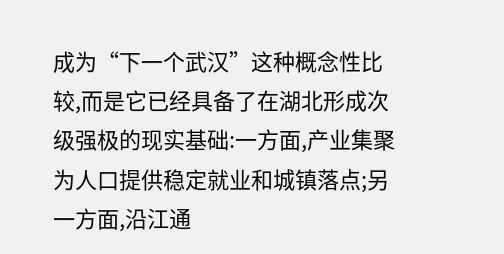成为“下一个武汉”这种概念性比较,而是它已经具备了在湖北形成次级强极的现实基础:一方面,产业集聚为人口提供稳定就业和城镇落点;另一方面,沿江通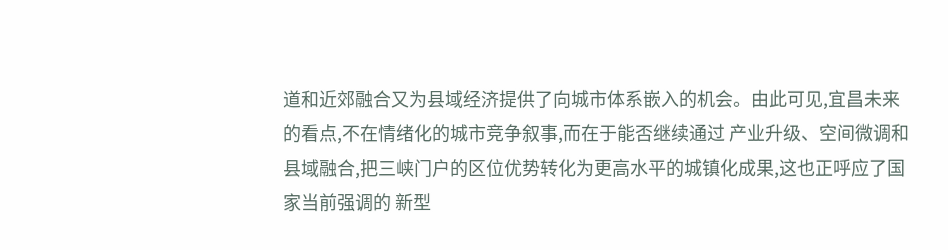道和近郊融合又为县域经济提供了向城市体系嵌入的机会。由此可见,宜昌未来的看点,不在情绪化的城市竞争叙事,而在于能否继续通过 产业升级、空间微调和县域融合,把三峡门户的区位优势转化为更高水平的城镇化成果,这也正呼应了国家当前强调的 新型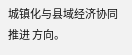城镇化与县域经济协同推进 方向。